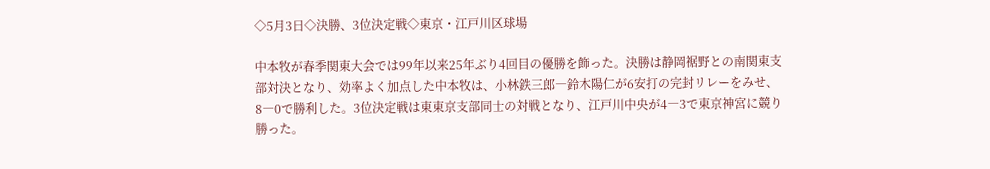◇5月3日◇決勝、3位決定戦◇東京・江戸川区球場

中本牧が春季関東大会では99年以来25年ぶり4回目の優勝を飾った。決勝は静岡裾野との南関東支部対決となり、効率よく加点した中本牧は、小林鉄三郎―鈴木陽仁が6安打の完封リレーをみせ、8―0で勝利した。3位決定戦は東東京支部同士の対戦となり、江戸川中央が4―3で東京神宮に競り勝った。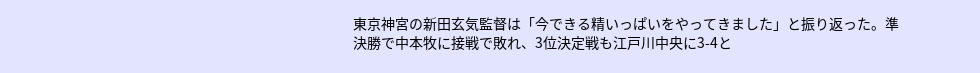東京神宮の新田玄気監督は「今できる精いっぱいをやってきました」と振り返った。準決勝で中本牧に接戦で敗れ、3位決定戦も江戸川中央に3-4と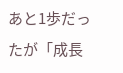あと1歩だったが「成長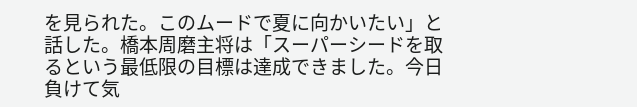を見られた。このムードで夏に向かいたい」と話した。橋本周磨主将は「スーパーシードを取るという最低限の目標は達成できました。今日負けて気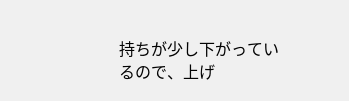持ちが少し下がっているので、上げ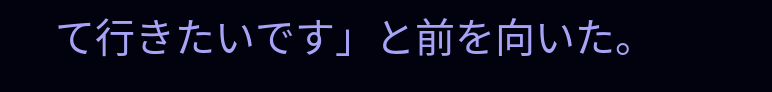て行きたいです」と前を向いた。